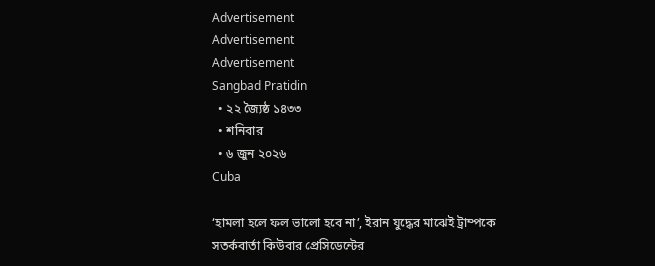Advertisement
Advertisement
Advertisement
Sangbad Pratidin
  • ২২ জ্যৈষ্ঠ ১৪৩৩
  • শনিবার
  • ৬ জুন ২০২৬
Cuba

‘হামলা হলে ফল ভালো হবে না’, ইরান যুদ্ধের মাঝেই ট্রাম্পকে সতর্কবার্তা কিউবার প্রেসিডেন্টের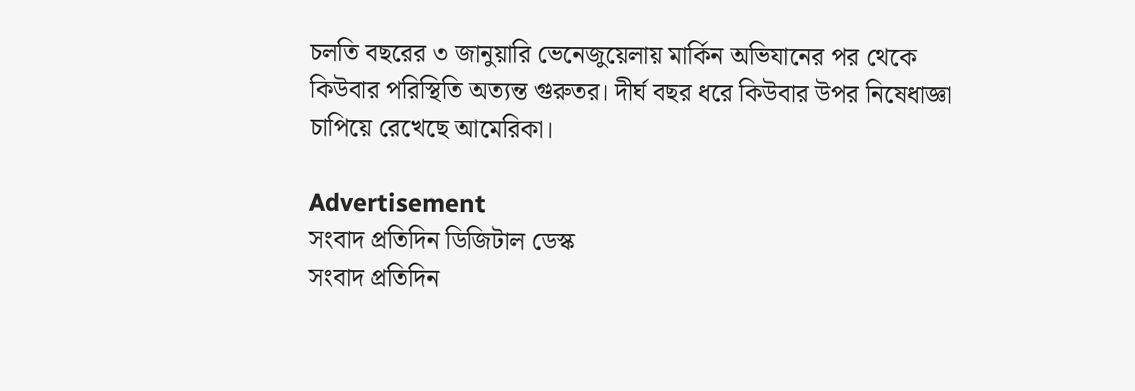চলতি বছরের ৩ জানুয়ারি ভেনেজুয়েলায় মার্কিন অভিযানের পর থেকে কিউবার পরিস্থিতি অত্যন্ত গুরুতর। দীর্ঘ বছর ধরে কিউবার উপর নিষেধাজ্ঞা চাপিয়ে রেখেছে আমেরিকা।

Advertisement
সংবাদ প্রতিদিন ডিজিটাল ডেস্ক
সংবাদ প্রতিদিন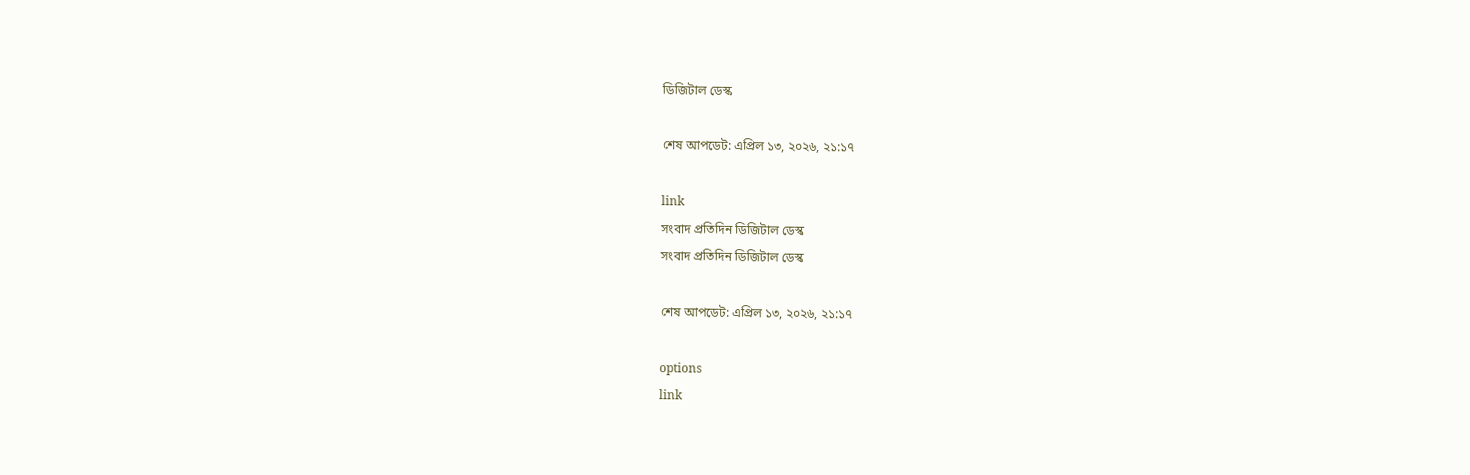ডিজিটাল ডেস্ক

শেষ আপডেট: এপ্রিল ১৩, ২০২৬, ২১:১৭

link
সংবাদ প্রতিদিন ডিজিটাল ডেস্ক
সংবাদ প্রতিদিন ডিজিটাল ডেস্ক

শেষ আপডেট: এপ্রিল ১৩, ২০২৬, ২১:১৭

options
link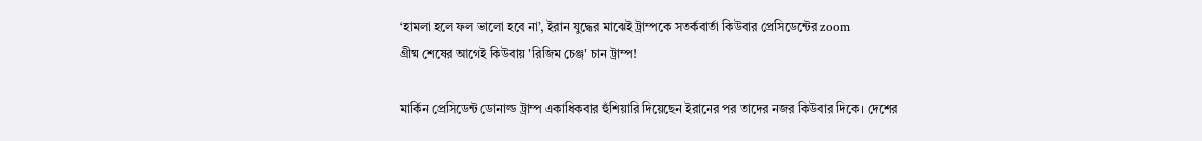‘হামলা হলে ফল ভালো হবে না’, ইরান যুদ্ধের মাঝেই ট্রাম্পকে সতর্কবার্তা কিউবার প্রেসিডেন্টের zoom
গ্রীষ্ম শেষের আগেই কিউবায় 'রিজিম চেঞ্জ' চান ট্রাম্প!

মার্কিন প্রেসিডেন্ট ডোনাল্ড ট্রাম্প একাধিকবার হুঁশিয়ারি দিয়েছেন ইরানের পর তাদের নজর কিউবার দিকে। দেশের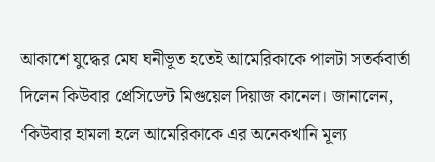আকাশে যুদ্ধের মেঘ ঘনীভূত হতেই আমেরিকাকে পালটা সতর্কবার্তা দিলেন কিউবার প্রেসিডেন্ট মিগুয়েল দিয়াজ কানেল। জানালেন, ‘কিউবার হামলা হলে আমেরিকাকে এর অনেকখানি মূল্য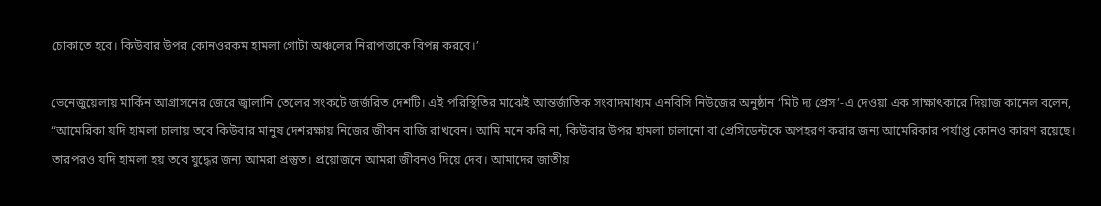চোকাতে হবে। কিউবার উপর কোনওরকম হামলা গোটা অঞ্চলের নিরাপত্তাকে বিপন্ন করবে।’

ভেনেজুয়েলায় মার্কিন আগ্রাসনের জেরে জ্বালানি তেলের সংকটে জর্জরিত দেশটি। এই পরিস্থিতির মাঝেই আন্তর্জাতিক সংবাদমাধ্যম এনবিসি নিউজের অনুষ্ঠান ‘মিট দ্য প্রেস’-এ দেওয়া এক সাক্ষাৎকারে দিয়াজ কানেল বলেন, “আমেরিকা যদি হামলা চালায় তবে কিউবার মানুষ দেশরক্ষায় নিজের জীবন বাজি রাখবেন। আমি মনে করি না, কিউবার উপর হামলা চালানো বা প্রেসিডেন্টকে অপহরণ করার জন্য আমেরিকার পর্যাপ্ত কোনও কারণ রয়েছে। তারপরও যদি হামলা হয় তবে যুদ্ধের জন্য আমরা প্রস্তুত। প্রয়োজনে আমরা জীবনও দিয়ে দেব। আমাদের জাতীয়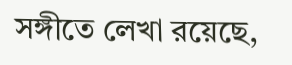সঙ্গীতে লেখা রয়েছে,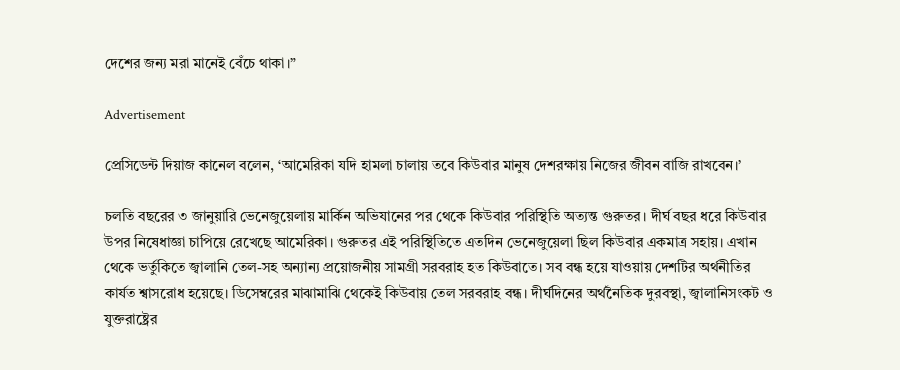দেশের জন্য মরা মানেই বেঁচে থাকা।”

Advertisement

প্রেসিডেন্ট দিয়াজ কানেল বলেন, ‘আমেরিকা যদি হামলা চালায় তবে কিউবার মানুষ দেশরক্ষায় নিজের জীবন বাজি রাখবেন।’

চলতি বছরের ৩ জানুয়ারি ভেনেজুয়েলায় মার্কিন অভিযানের পর থেকে কিউবার পরিস্থিতি অত্যন্ত গুরুতর। দীর্ঘ বছর ধরে কিউবার উপর নিষেধাজ্ঞা চাপিয়ে রেখেছে আমেরিকা। গুরুতর এই পরিস্থিতিতে এতদিন ভেনেজুয়েলা ছিল কিউবার একমাত্র সহায়। এখান থেকে ভর্তুকিতে জ্বালানি তেল-সহ অন্যান্য প্রয়োজনীয় সামগ্রী সরবরাহ হত কিউবাতে। সব বন্ধ হয়ে যাওয়ায় দেশটির অর্থনীতির কার্যত শ্বাসরোধ হয়েছে। ডিসেম্বরের মাঝামাঝি থেকেই কিউবায় তেল সরবরাহ বন্ধ। দীর্ঘদিনের অর্থনৈতিক দুরবস্থা, জ্বালানিসংকট ও যুক্তরাষ্ট্রের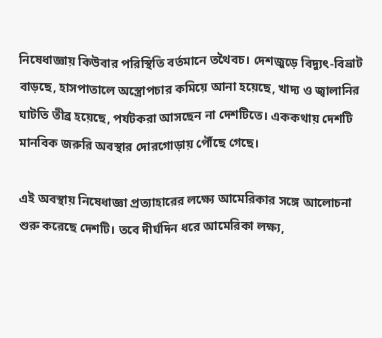নিষেধাজ্ঞায় কিউবার পরিস্থিতি বর্তমানে তথৈবচ। দেশজুড়ে বিদ্যুৎ-বিভ্রাট বাড়ছে, হাসপাতালে অস্ত্রোপচার কমিয়ে আনা হয়েছে, খাদ্য ও জ্বালানির ঘাটতি তীব্র হয়েছে, পর্যটকরা আসছেন না দেশটিতে। এককথায় দেশটি মানবিক জরুরি অবস্থার দোরগোড়ায় পৌঁছে গেছে।

এই অবস্থায় নিষেধাজ্ঞা প্রত্যাহারের লক্ষ্যে আমেরিকার সঙ্গে আলোচনা শুরু করেছে দেশটি। তবে দীর্ঘদিন ধরে আমেরিকা লক্ষ্য,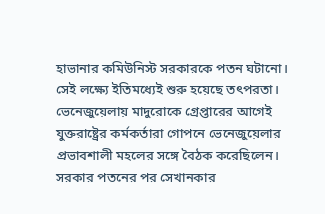হাভানার কমিউনিস্ট সরকারকে পতন ঘটানো। সেই লক্ষ্যে ইতিমধ্যেই শুরু হয়েছে তৎপরতা। ভেনেজুয়েলায় মাদুরোকে গ্রেপ্তারের আগেই যুক্তরাষ্ট্রের কর্মকর্তারা গোপনে ভেনেজুয়েলার প্রভাবশালী মহলের সঙ্গে বৈঠক করেছিলেন। সরকার পতনের পর সেখানকার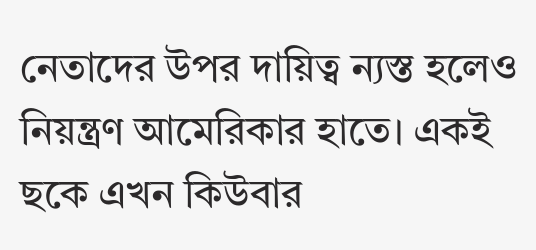নেতাদের উপর দায়িত্ব ন্যস্ত হলেও নিয়ন্ত্রণ আমেরিকার হাতে। একই ছকে এখন কিউবার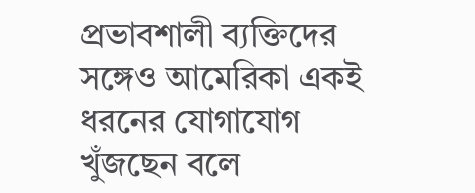প্রভাবশালী ব্যক্তিদের সঙ্গেও আমেরিকা একই ধরনের যোগাযোগ খুঁজছেন বলে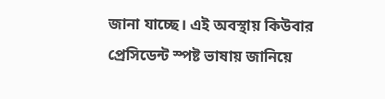জানা যাচ্ছে। এই অবস্থায় কিউবার প্রেসিডেন্ট স্পষ্ট ভাষায় জানিয়ে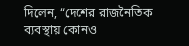দিলেন, “দেশের রাজনৈতিক ব্যবস্থায় কোনও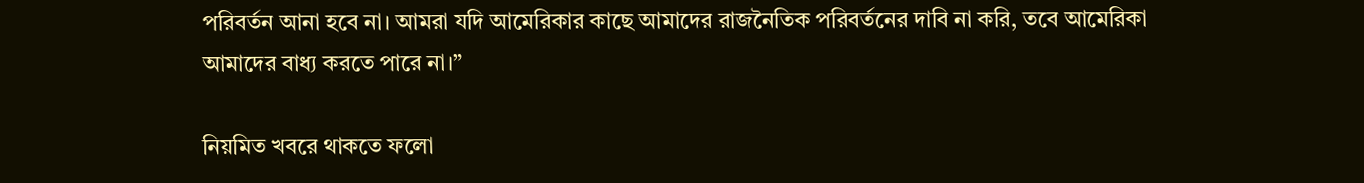পরিবর্তন আনা হবে না। আমরা যদি আমেরিকার কাছে আমাদের রাজনৈতিক পরিবর্তনের দাবি না করি, তবে আমেরিকা আমাদের বাধ্য করতে পারে না।”

নিয়মিত খবরে থাকতে ফলো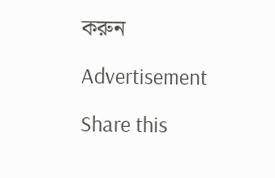করুন

Advertisement

Share this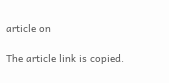article on

The article link is copied.